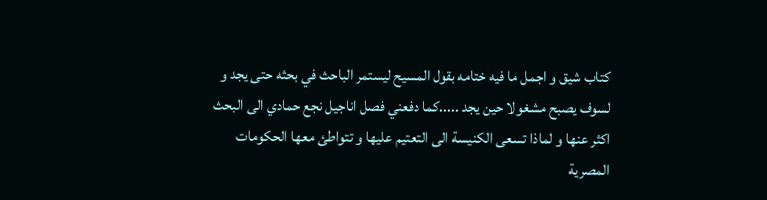كتاب شيق و اجمل ما فيه ختامه بقول المسيح ليستمر الباحث في بحثه حتى يجد و لسوف يصبح مشغولا حين يجد .....كما دفعني فصل اناجيل نجع حمادي الى البحث اكثر عنها و لماذا تسعى الكنيسة الى التعتيم عليها و تتواطئ معها الحكومات المصرية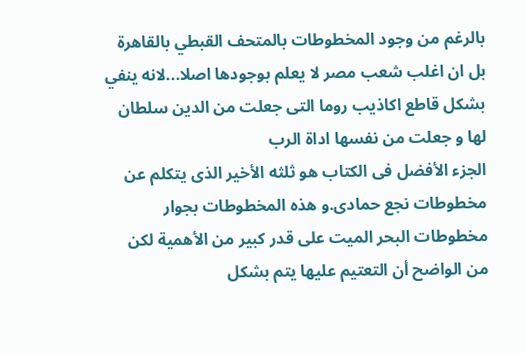بالرغم من وجود المخطوطات بالمتحف القبطي بالقاهرة بل ان اغلب شعب مصر لا يعلم بوجودها اصلا...لانه ينفي بشكل قاطع اكاذيب روما التى جعلت من الدين سلطان لها و جعلت من نفسها اداة الرب
الجزء الأفضل فى الكتاب هو ثلثه الأخير الذى يتكلم عن مخطوطات نجع حمادى.و هذه المخطوطات بجوار مخطوطات البحر الميت على قدر كبير من الأهمية لكن من الواضح أن التعتيم عليها يتم بشكل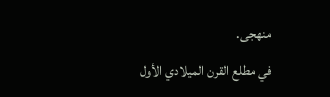منهجى.
في مطلع القرن الميلادي الأول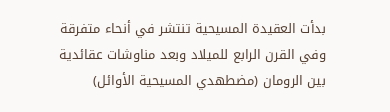بدأت العقيدة المسيحية تنتشر في أنحاء متفرقة وفي القرن الرابع للميلاد وبعد مناوشات عقائدية بين الرومان (مضطهدي المسيحية الأوائل)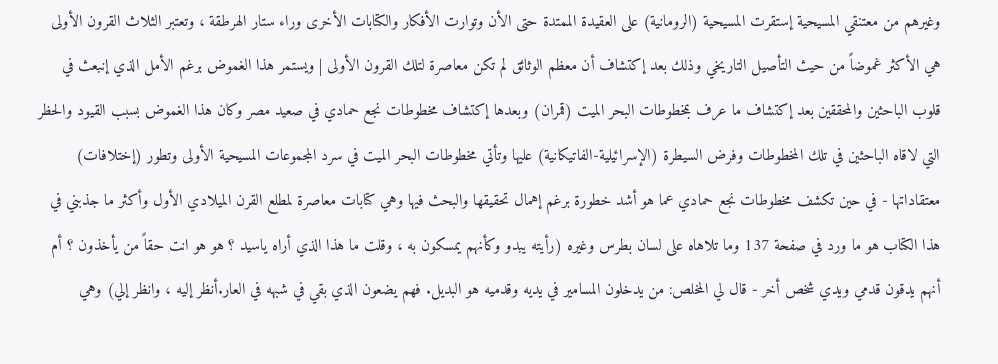وغيرهم من معتنقي المسيحية إستقرت المسيحية (الرومانية) على العقيدة الممتدة حتى الأن وتوارت الأفكار والكتابات الأخرى وراء ستار الهرطقة ، وتعتبر الثلاث القرون الأولى هي الأكثر غموضاً من حيث التأصيل التاريخي وذلك بعد إكتشاف أن معظم الوثائق لم تكن معاصرة لتلك القرون الأولى | ويستمر هذا الغموض برغم الأمل الذي إنبعث في قلوب الباحثين والمحققين بعد إكتشاف ما عرف بمخطوطات البحر الميت (قمران) وبعدها إكتشاف مخطوطات نجع حمادي في صعيد مصر وكان هذا الغموض بسبب القيود والحظر التي لاقاه الباحثين في تلك المخطوطات وفرض السيطرة (الإسرائيلية-الفاتيكانية) عليها وتأتي مخطوطات البحر الميت في سرد المجموعات المسيحية الأولى وتطور (إختلافات) معتقاداتها - في حين تكشف مخطوطات نجع حمادي عما هو أشد خطورة برغم إهمال تحقيقها والبحث فيها وهي كتابات معاصرة لمطلع القرن الميلادي الأول وأكثر ما جذبني في هذا الكتاب هو ما ورد في صفحة 137 وما تلاهاه على لسان بطرس وغيره (رأيته يبدو وكأنهم يمسكون به ، وقلت ما هذا الذي أراه ياسيد ؟ هو هو انت حقاً من يأخذون ؟ أم أنهم يدقون قدمي ويدي شخص أخر - قال لي المخلص: من يدخلون المسامير في يديه وقدميه هو البديل. فهم يضعون الذي بقي في شبهه في العار.أنظر إليه ، وانظر إلي) وهي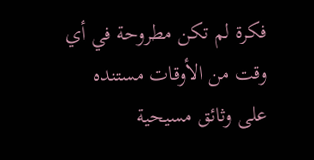فكرة لم تكن مطروحة في أي وقت من الأوقات مستنده على وثائق مسيحية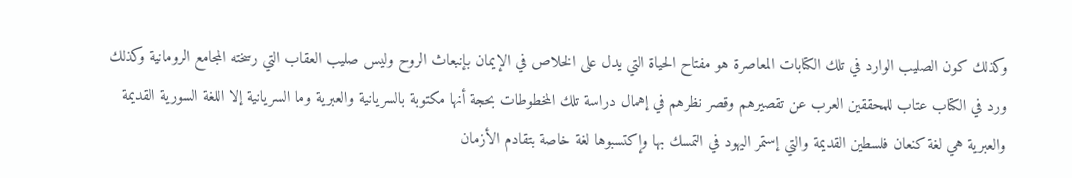وكذلك كون الصليب الوارد في تلك الكتابات المعاصرة هو مفتاح الحياة التي يدل على الخلاص في الإيمان بإنبعاث الروح وليس صليب العقاب التي رسخته المجامع الرومانية وكذلك ورد في الكتاب عتاب للمحققين العرب عن تقصيرهم وقصر نظرهم في إهمال دراسة تلك المخطوطات بحجة أنها مكتوبة بالسريانية والعبرية وما السريانية إلا اللغة السورية القديمة والعبرية هي لغة كنعان فلسطين القديمة والتي إستمر اليهود في التمسك بها وإكتسبوها لغة خاصة بتقادم الأزمان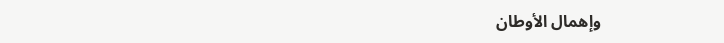وإهمال الأوطان